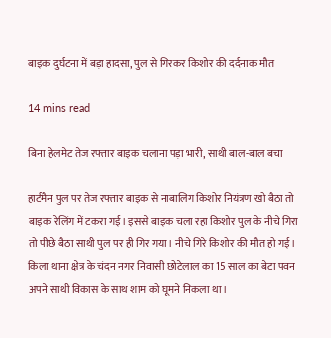बाइक दुर्घटना में बड़ा हादसा, पुल से गिरकर किशोर की दर्दनाक मौत

14 mins read

बिना हेलमेट तेज रफ्तार बाइक चलाना पड़ा भारी, साथी बाल-बाल बचा

हार्टमैन पुल पर तेज रफ्तार बाइक से नाबालिग किशोर नियंत्रण खो बैठा तो बाइक रेलिंग में टकरा गई। इससे बाइक चला रहा किशोर पुल के नीचे गिरा तो पीछे बैठा साथी पुल पर ही गिर गया। नीचे गिरे किशोर की मौत हो गई। किला थाना क्षेत्र के चंदन नगर निवासी छोटेलाल का 15 साल का बेटा पवन अपने साथी विकास के साथ शाम को घूमने निकला था।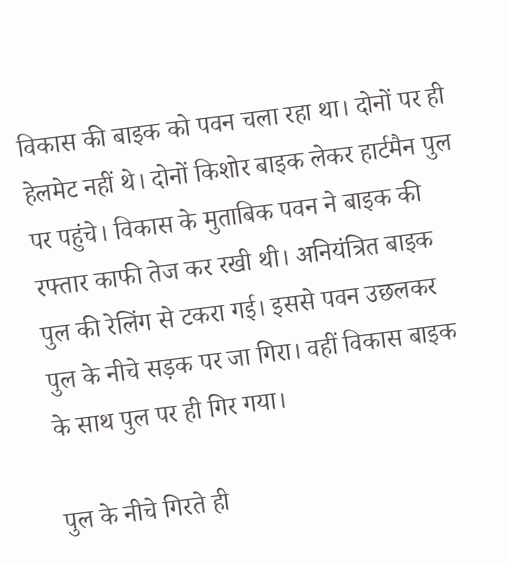विकास की बाइक को पवन चला रहा था। दोनों पर ही हेलमेट नहीं थे। दोनों किशोर बाइक लेकर हार्टमैन पुल पर पहुंचे। विकास के मुताबिक पवन ने बाइक की रफ्तार काफी तेज कर रखी थी। अनियंत्रित बाइक पुल की रेलिंग से टकरा गई। इससे पवन उछलकर पुल के नीचे सड़क पर जा गिरा। वहीं विकास बाइक के साथ पुल पर ही गिर गया।

पुल के नीचे गिरते ही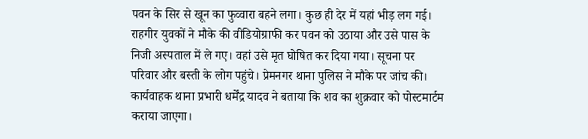पवन के सिर से खून का फुव्वारा बहने लगा। कुछ ही देर में यहां भीड़ लग गई। राहगीर युवकों ने मौके की वीडियोग्राफी कर पवन को उठाया और उसे पास के निजी अस्पताल में ले गए। वहां उसे मृत घोषित कर दिया गया। सूचना पर परिवार और बस्ती के लोग पहुंचे। प्रेमनगर थाना पुलिस ने मौके पर जांच की। कार्यवाहक थाना प्रभारी धर्मेंद्र यादव ने बताया कि शव का शुक्रवार को पोस्टमार्टम कराया जाएगा।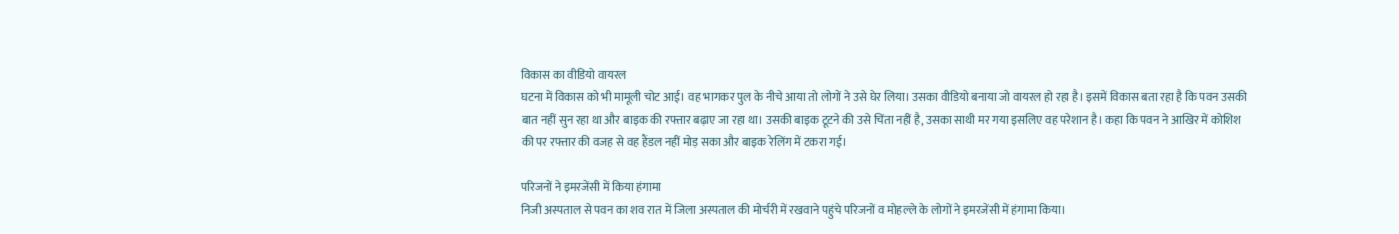विकास का वीडियो वायरल
घटना में विकास को भी मामूली चोट आई। वह भागकर पुल के नीचे आया तो लोगों ने उसे घेर लिया। उसका वीडियो बनाया जो वायरल हो रहा है। इसमें विकास बता रहा है कि पवन उसकी बात नहीं सुन रहा था और बाइक की रफ्तार बढ़ाए जा रहा था। उसकी बाइक टूटने की उसे चिंता नहीं है, उसका साथी मर गया इसलिए वह परेशान है। कहा कि पवन ने आखिर में कोशिश की पर रफ्तार की वजह से वह हैंडल नहीं मोड़ सका और बाइक रेलिंग में टकरा गई।

परिजनों ने इमरजेंसी में किया हंगामा
निजी अस्पताल से पवन का शव रात में जिला अस्पताल की मोर्चरी में रखवाने पहुंचे परिजनों व मोहल्ले के लोगों ने इमरजेंसी में हंगामा किया।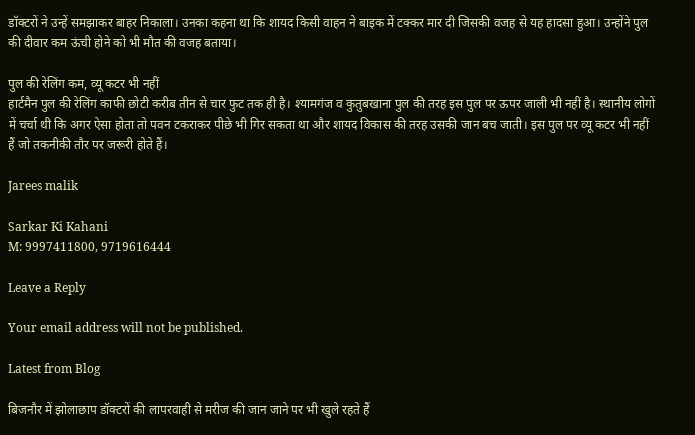डॉक्टरों ने उन्हें समझाकर बाहर निकाला। उनका कहना था कि शायद किसी वाहन ने बाइक में टक्कर मार दी जिसकी वजह से यह हादसा हुआ। उन्होंने पुल की दीवार कम ऊंची होने को भी मौत की वजह बताया।

पुल की रेलिंग कम, व्यू कटर भी नहीं
हार्टमैन पुल की रेलिंग काफी छोटी करीब तीन से चार फुट तक ही है। श्यामगंज व कुतुबखाना पुल की तरह इस पुल पर ऊपर जाली भी नहीं है। स्थानीय लोगों में चर्चा थी कि अगर ऐसा होता तो पवन टकराकर पीछे भी गिर सकता था और शायद विकास की तरह उसकी जान बच जाती। इस पुल पर व्यू कटर भी नहीं हैं जो तकनीकी तौर पर जरूरी होते हैं।

Jarees malik

Sarkar Ki Kahani
M: 9997411800, 9719616444

Leave a Reply

Your email address will not be published.

Latest from Blog

बिजनौर में झोलाछाप डॉक्टरों की लापरवाही से मरीज की जान जाने पर भी खुले रहते हैं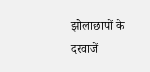झोलाछापों के दरवाजें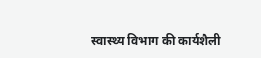स्वास्थ्य विभाग की कार्यशैली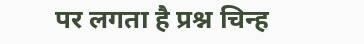पर लगता है प्रश्न चिन्ह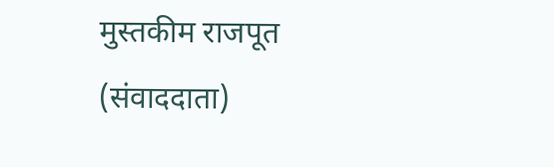मुस्तकीम राजपूत (संवाददाता)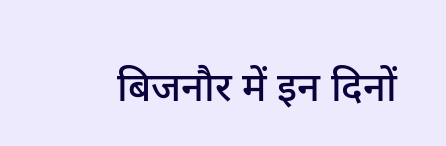बिजनौर में इन दिनों